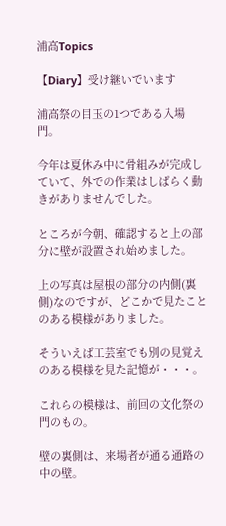浦高Topics

【Diary】受け継いでいます

浦高祭の目玉の1つである入場門。

今年は夏休み中に骨組みが完成していて、外での作業はしばらく動きがありませんでした。

ところが今朝、確認すると上の部分に壁が設置され始めました。

上の写真は屋根の部分の内側(裏側)なのですが、どこかで見たことのある模様がありました。

そういえば工芸室でも別の見覚えのある模様を見た記憶が・・・。

これらの模様は、前回の文化祭の門のもの。

壁の裏側は、来場者が通る通路の中の壁。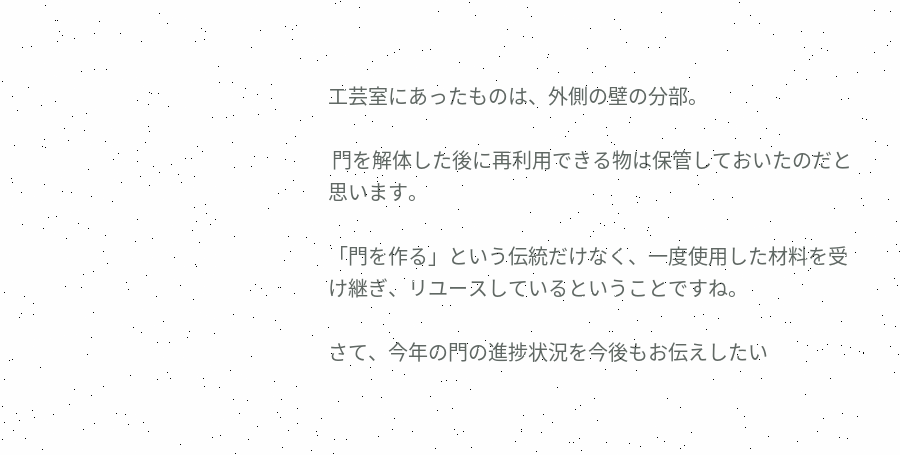工芸室にあったものは、外側の壁の分部。

 門を解体した後に再利用できる物は保管しておいたのだと思います。

「門を作る」という伝統だけなく、一度使用した材料を受け継ぎ、リユースしているということですね。

さて、今年の門の進捗状況を今後もお伝えしたい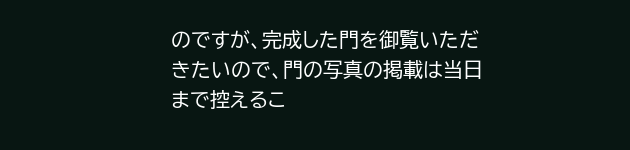のですが、完成した門を御覧いただきたいので、門の写真の掲載は当日まで控えるこ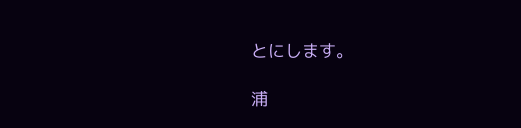とにします。

浦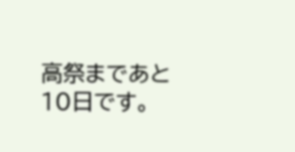高祭まであと10日です。